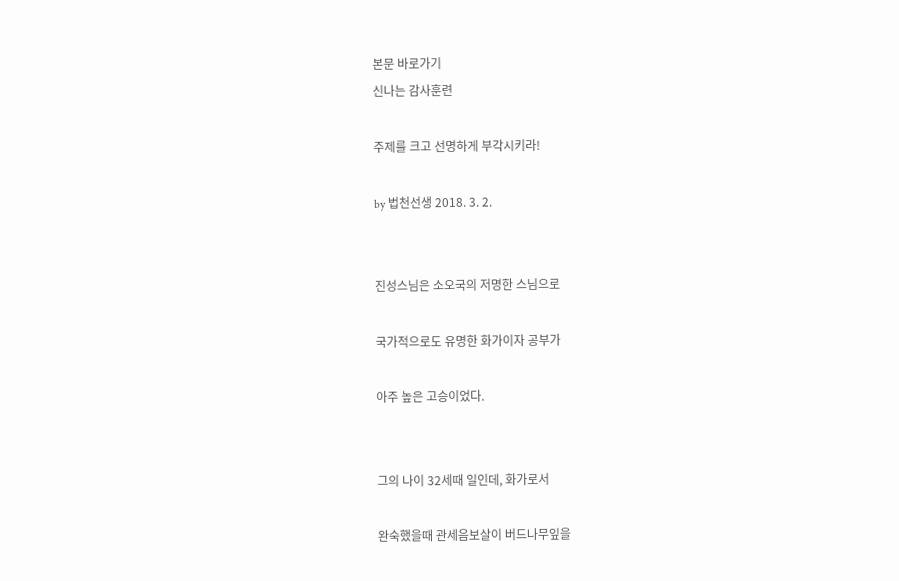본문 바로가기
신나는 감사훈련

주제를 크고 선명하게 부각시키라!

by 법천선생 2018. 3. 2.


진성스님은 소오국의 저명한 스님으로

국가적으로도 유명한 화가이자 공부가

아주 높은 고승이었다.


그의 나이 32세때 일인데, 화가로서

완숙했을때 관세음보살이 버드나무잎을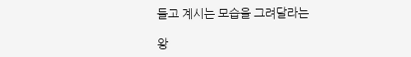들고 계시는 모습을 그려달라는

왕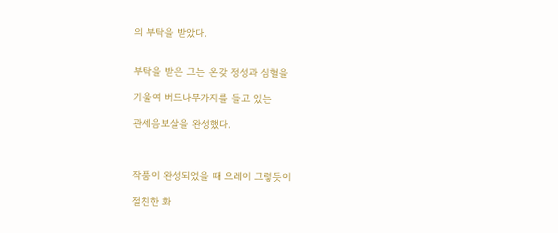의 부탁을 받았다.


부탁을 받은 그는 온갖 정성과 심혈을

기울여 버드나무가지를 들고 있는

관세음보살을 완성했다.



작품이 완성되었을 때 으레이 그렇듯이

절친한 화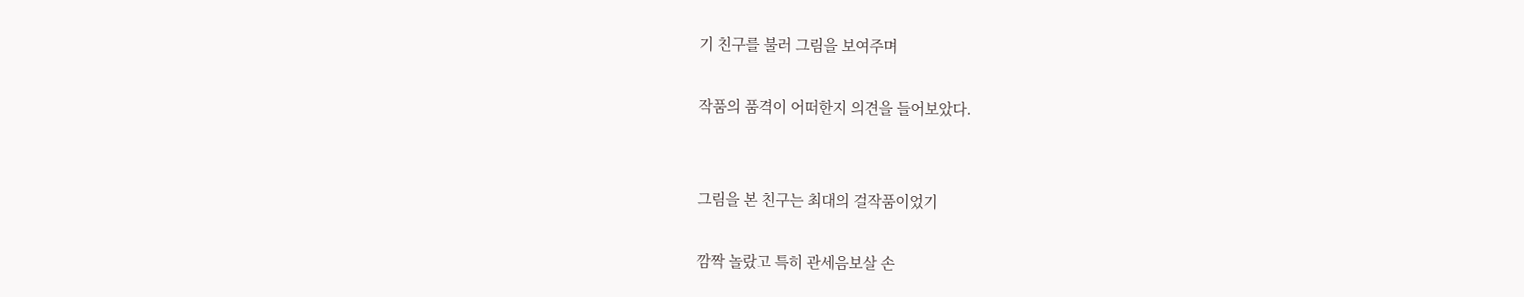기 친구를 불러 그림을 보여주며

작품의 품격이 어떠한지 의견을 들어보았다.


그림을 본 친구는 최대의 걸작품이었기

깜짝 놀랐고 특히 관세음보살 손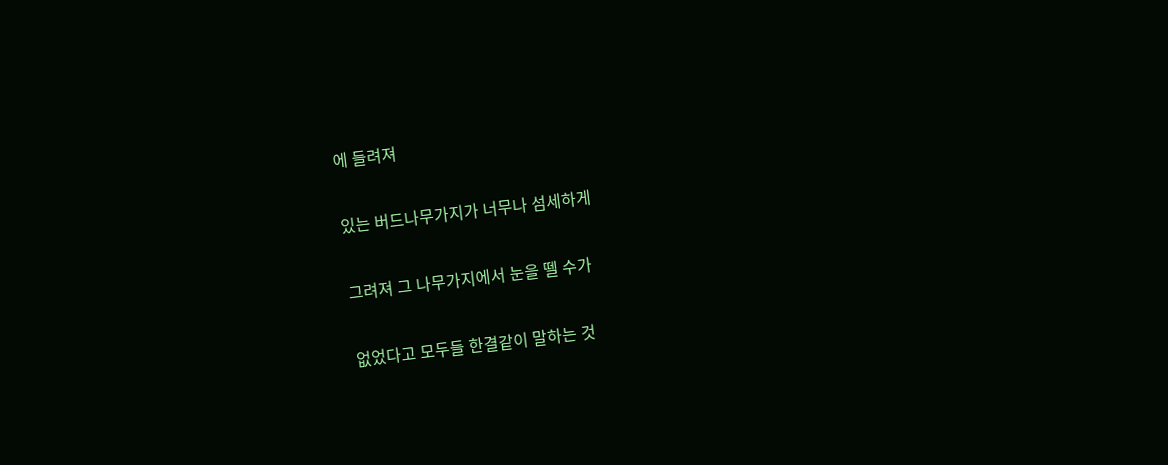에 들려져

있는 버드나무가지가 너무나 섬세하게

그려져 그 나무가지에서 눈을 뗄 수가

없었다고 모두들 한결같이 말하는 것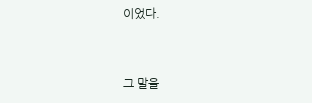이었다.


그 말을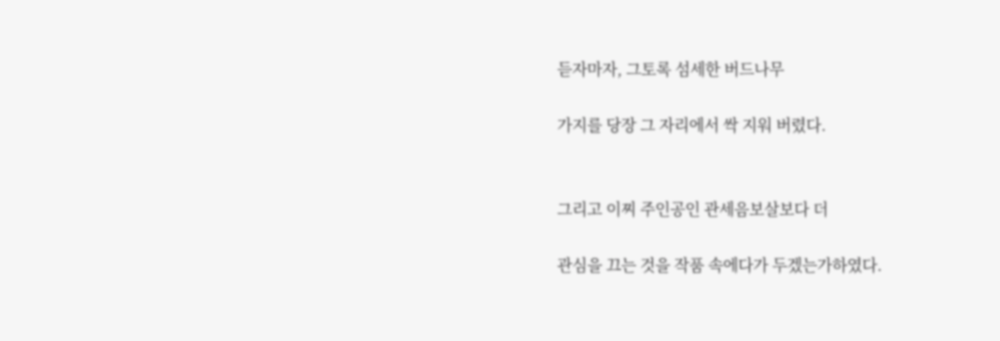듣자마자, 그토록 섬세한 버드나무

가지를 당장 그 자리에서 싹 지워 버렸다.


그리고 이찌 주인공인 관세음보살보다 더

관심을 끄는 것을 작품 속에다가 두겠는가하였다.